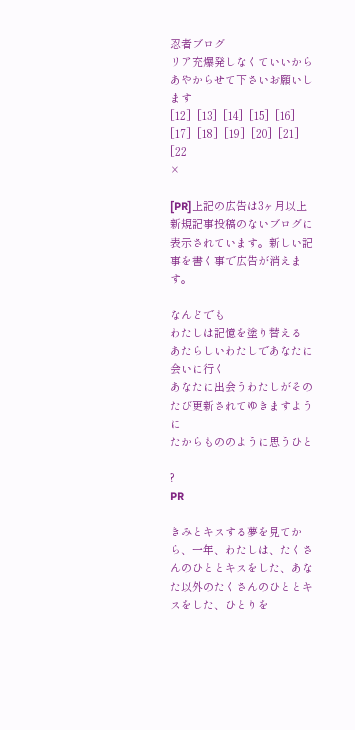忍者ブログ
リア充爆発しなくていいからあやからせて下さいお願いします
[12]  [13]  [14]  [15]  [16]  [17]  [18]  [19]  [20]  [21]  [22
×

[PR]上記の広告は3ヶ月以上新規記事投稿のないブログに表示されています。新しい記事を書く事で広告が消えます。

なんどでも
わたしは記憶を塗り替える
あたらしいわたしであなたに会いに行く
あなたに出会うわたしがそのたび更新されてゆきますように
たからもののように思うひと

?
PR

きみとキスする夢を見てから、一年、わたしは、たくさんのひととキスをした、あなた以外のたくさんのひととキスをした、ひとりを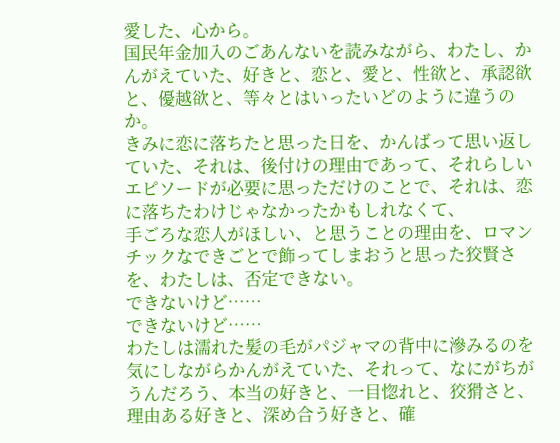愛した、心から。
国民年金加入のごあんないを読みながら、わたし、かんがえていた、好きと、恋と、愛と、性欲と、承認欲と、優越欲と、等々とはいったいどのように違うのか。
きみに恋に落ちたと思った日を、かんばって思い返していた、それは、後付けの理由であって、それらしいエピソードが必要に思っただけのことで、それは、恋に落ちたわけじゃなかったかもしれなくて、
手ごろな恋人がほしい、と思うことの理由を、ロマンチックなできごとで飾ってしまおうと思った狡賢さを、わたしは、否定できない。
できないけど……
できないけど……
わたしは濡れた髪の毛がパジャマの背中に滲みるのを気にしながらかんがえていた、それって、なにがちがうんだろう、本当の好きと、一目惚れと、狡猾さと、理由ある好きと、深め合う好きと、確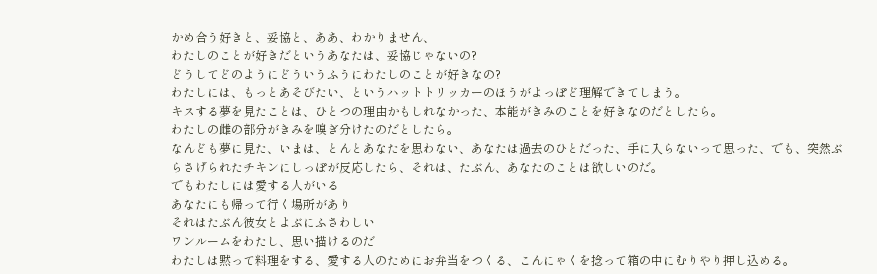かめ合う好きと、妥協と、ああ、わかりません、
わたしのことが好きだというあなたは、妥協じゃないの?
どうしてどのようにどういうふうにわたしのことが好きなの?
わたしには、もっとあそびたい、というハットトリッカーのほうがよっぽど理解できてしまう。
キスする夢を見たことは、ひとつの理由かもしれなかった、本能がきみのことを好きなのだとしたら。
わたしの雌の部分がきみを嗅ぎ分けたのだとしたら。
なんども夢に見た、いまは、とんとあなたを思わない、あなたは過去のひとだった、手に入らないって思った、でも、突然ぶらさげられたチキンにしっぽが反応したら、それは、たぶん、あなたのことは欲しいのだ。
でもわたしには愛する人がいる
あなたにも帰って行く場所があり
それはたぶん彼女とよぶにふさわしい
ワンルームをわたし、思い描けるのだ
わたしは黙って料理をする、愛する人のためにお弁当をつくる、こんにゃくを捻って箱の中にむりやり押し込める。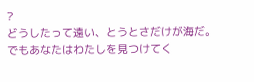?
どうしたって遠い、とうとさだけが海だ。
でもあなたはわたしを見つけてく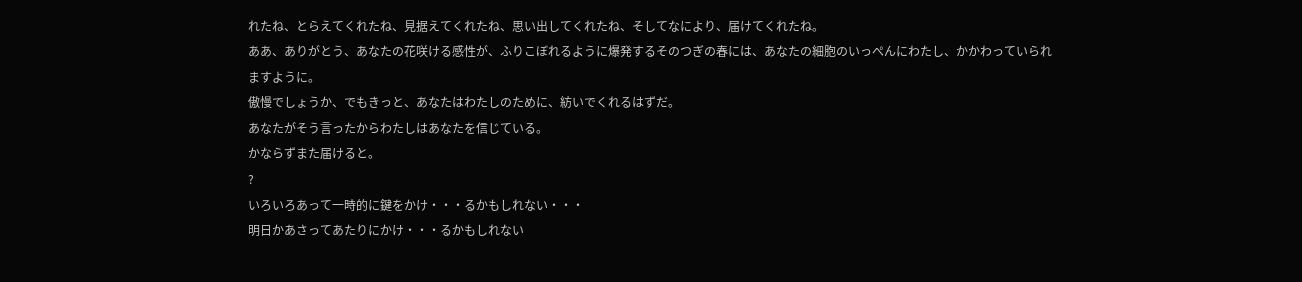れたね、とらえてくれたね、見据えてくれたね、思い出してくれたね、そしてなにより、届けてくれたね。
ああ、ありがとう、あなたの花咲ける感性が、ふりこぼれるように爆発するそのつぎの春には、あなたの細胞のいっぺんにわたし、かかわっていられますように。
傲慢でしょうか、でもきっと、あなたはわたしのために、紡いでくれるはずだ。
あなたがそう言ったからわたしはあなたを信じている。
かならずまた届けると。
?
いろいろあって一時的に鍵をかけ・・・るかもしれない・・・
明日かあさってあたりにかけ・・・るかもしれない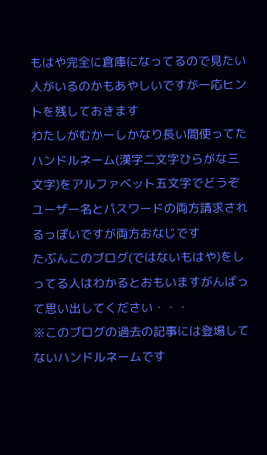もはや完全に倉庫になってるので見たい人がいるのかもあやしいですが一応ヒントを残しておきます
わたしがむかーしかなり長い間使ってたハンドルネーム(漢字二文字ひらがな三文字)をアルファベット五文字でどうぞ
ユーザー名とパスワードの両方請求されるっぽいですが両方おなじです
たぶんこのブログ(ではないもはや)をしってる人はわかるとおもいますがんばって思い出してください・・・
※このブログの過去の記事には登場してないハンドルネームです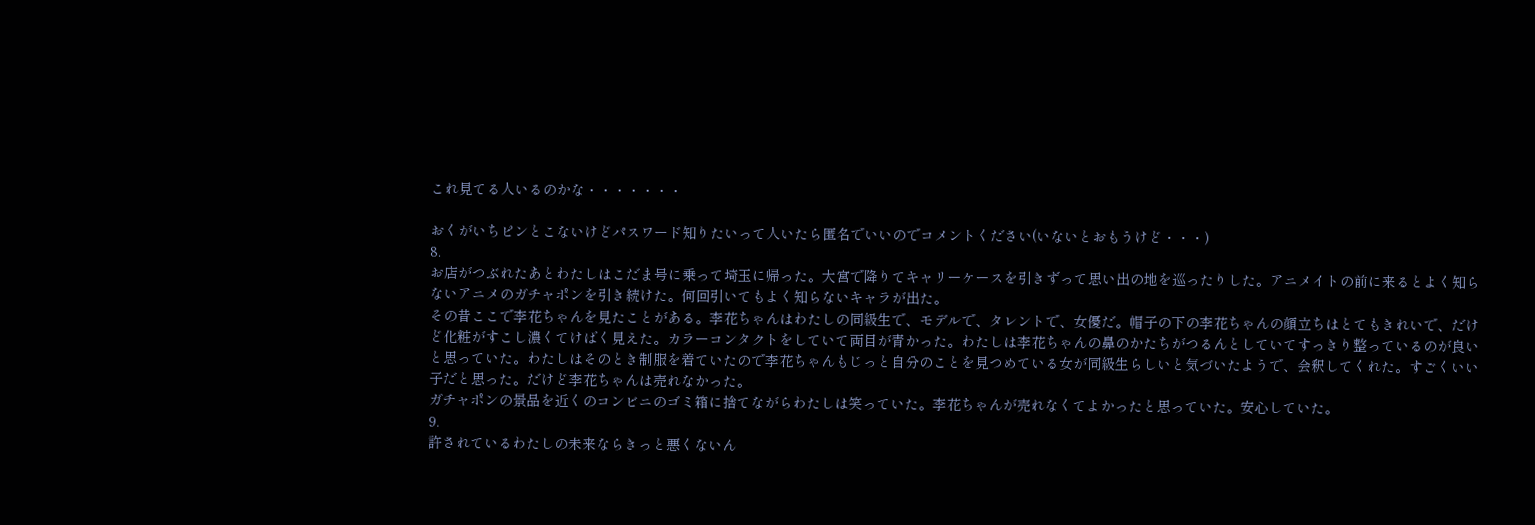これ見てる人いるのかな・・・・・・・

おくがいちピンとこないけどパスワード知りたいって人いたら匿名でいいのでコメントください(いないとおもうけど・・・)
8.
お店がつぶれたあとわたしはこだま号に乗って埼玉に帰った。大宮で降りてキャリーケースを引きずって思い出の地を巡ったりした。アニメイトの前に来るとよく知らないアニメのガチャポンを引き続けた。何回引いてもよく知らないキャラが出た。
その昔ここで李花ちゃんを見たことがある。李花ちゃんはわたしの同級生で、モデルで、タレントで、女優だ。帽子の下の李花ちゃんの顔立ちはとてもきれいで、だけど化粧がすこし濃くてけばく見えた。カラーコンタクトをしていて両目が青かった。わたしは李花ちゃんの鼻のかたちがつるんとしていてすっきり整っているのが良いと思っていた。わたしはそのとき制服を着ていたので李花ちゃんもじっと自分のことを見つめている女が同級生らしいと気づいたようで、会釈してくれた。すごくいい子だと思った。だけど李花ちゃんは売れなかった。
ガチャポンの景品を近くのコンビニのゴミ箱に捨てながらわたしは笑っていた。李花ちゃんが売れなくてよかったと思っていた。安心していた。
9.
許されているわたしの未来ならきっと悪くないん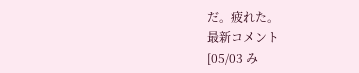だ。疲れた。
最新コメント
[05/03 み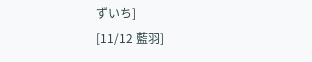ずいち]
[11/12 藍羽]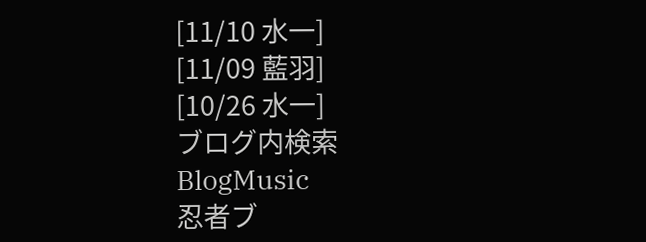[11/10 水一]
[11/09 藍羽]
[10/26 水一]
ブログ内検索
BlogMusic
忍者ブ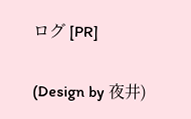ログ [PR]


(Design by 夜井)